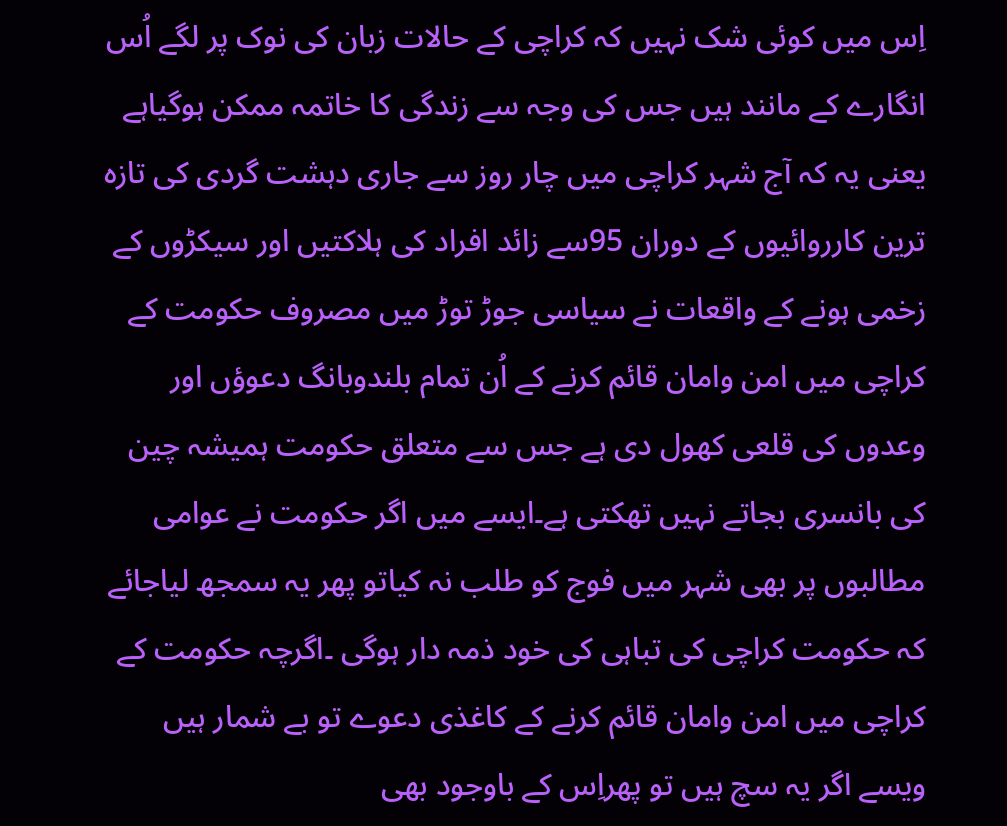اِس میں کوئی شک نہیں کہ کراچی کے حالات زبان کی نوک پر لگے اُس انگارے کے مانند ہیں جس کی وجہ سے زندگی کا خاتمہ ممکن ہوگیاہے یعنی یہ کہ آج شہر کراچی میں چار روز سے جاری دہشت گردی کی تازہ ترین کارروائیوں کے دوران 95سے زائد افراد کی ہلاکتیں اور سیکڑوں کے زخمی ہونے کے واقعات نے سیاسی جوڑ توڑ میں مصروف حکومت کے کراچی میں امن وامان قائم کرنے کے اُن تمام بلندوبانگ دعوؤں اور وعدوں کی قلعی کھول دی ہے جس سے متعلق حکومت ہمیشہ چین کی بانسری بجاتے نہیں تھکتی ہے۔ایسے میں اگر حکومت نے عوامی مطالبوں پر بھی شہر میں فوج کو طلب نہ کیاتو پھر یہ سمجھ لیاجائے کہ حکومت کراچی کی تباہی کی خود ذمہ دار ہوگی ۔اگرچہ حکومت کے کراچی میں امن وامان قائم کرنے کے کاغذی دعوے تو بے شمار ہیں ویسے اگر یہ سچ ہیں تو پھراِس کے باوجود بھی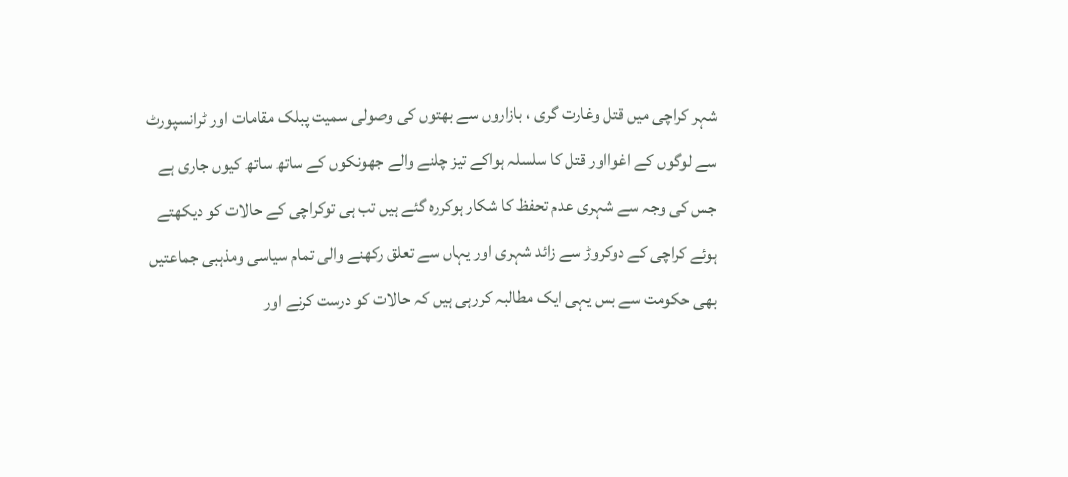شہر کراچی میں قتل وغارت گری ، بازاروں سے بھتوں کی وصولی سمیت پبلک مقامات اور ٹرانسپورٹ سے لوگوں کے اغوااور قتل کا سلسلہ ہواکے تیز چلنے والے جھونکوں کے ساتھ ساتھ کیوں جاری ہے جس کی وجہ سے شہری عدم تحفظ کا شکار ہوکررہ گئے ہیں تب ہی توکراچی کے حالات کو دیکھتے ہوئے کراچی کے دوکروڑ سے زائد شہری اور یہاں سے تعلق رکھنے والی تمام سیاسی ومذہبی جماعتیں بھی حکومت سے بس یہی ایک مطالبہ کررہی ہیں کہ حالات کو درست کرنے اور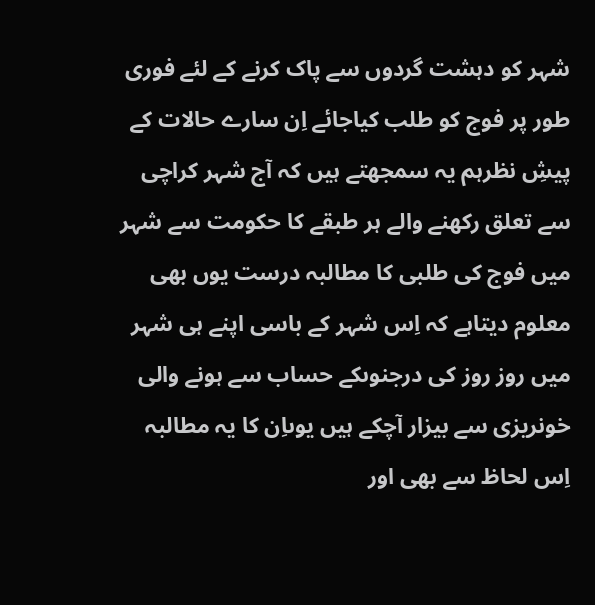شہر کو دہشت گردوں سے پاک کرنے کے لئے فوری طور پر فوج کو طلب کیاجائے اِن سارے حالات کے پیشِ نظرہم یہ سمجھتے ہیں کہ آج شہر کراچی سے تعلق رکھنے والے ہر طبقے کا حکومت سے شہر میں فوج کی طلبی کا مطالبہ درست یوں بھی معلوم دیتاہے کہ اِس شہر کے باسی اپنے ہی شہر میں روز روز کی درجنوںکے حساب سے ہونے والی خونریزی سے بیزار آچکے ہیں یوںاِن کا یہ مطالبہ اِس لحاظ سے بھی اور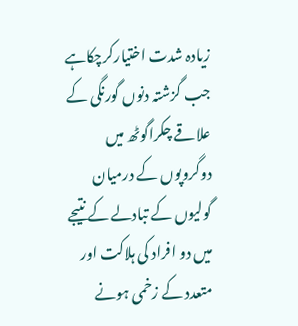زیادہ شدت اختیارکرچکاہے جب گزشتہ دنوں گورنگی کے علاقے چکراگوٹھ میں دوگروپوں کے درمیان گولیوں کے تبادلے کے نتیجے میں دو افراد کی ہلاکت اور متعدد کے زخمی ہونے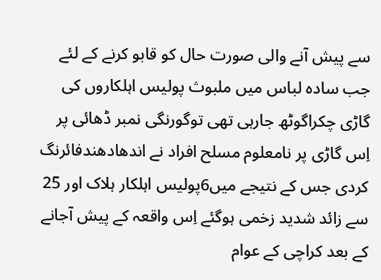سے پیش آنے والی صورت حال کو قابو کرنے کے لئے جب سادہ لباس میں ملبوث پولیس اہلکاروں کی گاڑی چکراگوٹھ جارہی تھی توگورنگی نمبر ڈھائی پر اِس گاڑی پر نامعلوم مسلح افراد نے اندھادھندفائرنگ کردی جس کے نتیجے میں6پولیس اہلکار ہلاک اور 25 سے زائد شدید زخمی ہوگئے اِس واقعہ کے پیش آجانے کے بعد کراچی کے عوام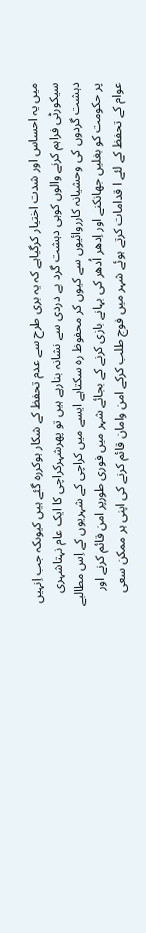میں یہ احساس اور شدت اختیار کرگیاہے کہ یہ بری طرح سے عدم تحفظ کے شکار ہوکررہ گئے ہیں کیوںکہ جب اِنہیں سیکورٹی فراہم کرنے والوں کوہی دہشت گرد بے دردی سے نشانہ بنارہے ہیں تو پھرشہرکراچی کا ایک عام نہتاشہری دہشت گردوں کی وحشیانہ کارروائیوں سے کیوں کر محفوظ رہ سکتاہے ایسے میں کراچی کے شہریوں کے اِس مطالبے پر حکومت کو بغلیں جھانکنے اور اِدھر اُدھر کی بہانے بازی کرنے کے بجائے شہر میں فوری طورپر امن قائم کرنے اور عوام کے تحفظ کے لئے ا قدامات کرتے ہوئے شہر میں فوج طلب کرکے امن وامان قائم کرنے کی اپنی ہر ممکن سعی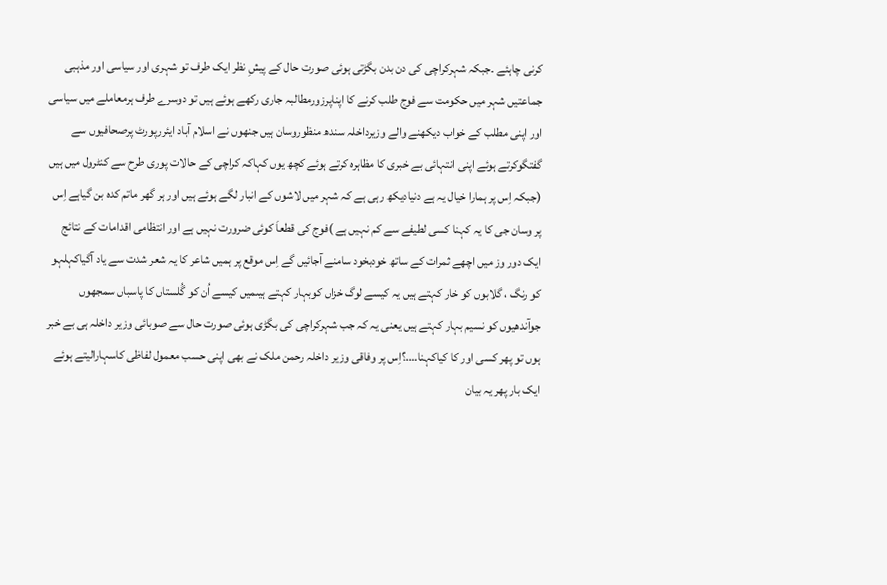کرنی چاہئے ۔جبکہ شہرکراچی کی دن بدن بگڑتی ہوئی صورت حال کے پیشِ نظر ایک طرف تو شہری اور سیاسی اور مذہبی جماعتیں شہر میں حکومت سے فوج طلب کرنے کا اپناپرزورمطالبہ جاری رکھے ہوئے ہیں تو دوسرے طرف ہرمعاملے میں سیاسی اور اپنی مطلب کے خواب دیکھنے والے وزیرداخلہ سندھ منظوروسان ہیں جنھوں نے اسلام آباد ایئررپورٹ پرصحافیوں سے گفتگوکرتے ہوئے اپنی انتہائی بے خبری کا مظاہرہ کرتے ہوئے کچھ یوں کہاکہ کراچی کے حالات پوری طرح سے کنٹرول میں ہیں (جبکہ اِس پر ہمارا خیال یہ ہے دنیادیکھ رہی ہے کہ شہر میں لاشوں کے انبار لگے ہوئے ہیں اور ہر گھر ماتم کدہ بن گیاہے اِس پر وسان جی کا یہ کہنا کسی لطیفے سے کم نہیں ہے )فوج کی قطعاَ کوئی ضرورت نہیں ہے اور انتظامی اقدامات کے نتائج ایک دور وز میں اچھے ثمرات کے ساتھ خودبخود سامنے آجائیں گے اِس موقع پر ہمیں شاعر کا یہ شعر شدت سے یاد آگیاکہلہو کو رنگ ، گلابوں کو خار کہتے ہیں یہ کیسے لوگ خزاں کوبہار کہتے ہیںمیں کیسے اُن کو گُلستاں کا پاسباں سمجھوں جوآندھیوں کو نسیم بہار کہتے ہیں یعنی یہ کہ جب شہرکراچی کی بگڑی ہوئی صورت حال سے صوبائی وزیر داخلہ ہی بے خبر ہوں تو پھر کسی اور کا کیاکہنا….؟اِس پر وفاقی وزیر داخلہ رحمن ملک نے بھی اپنی حسب معمول لفاظی کاسہارالیتے ہوئے ایک بار پھر یہ بیان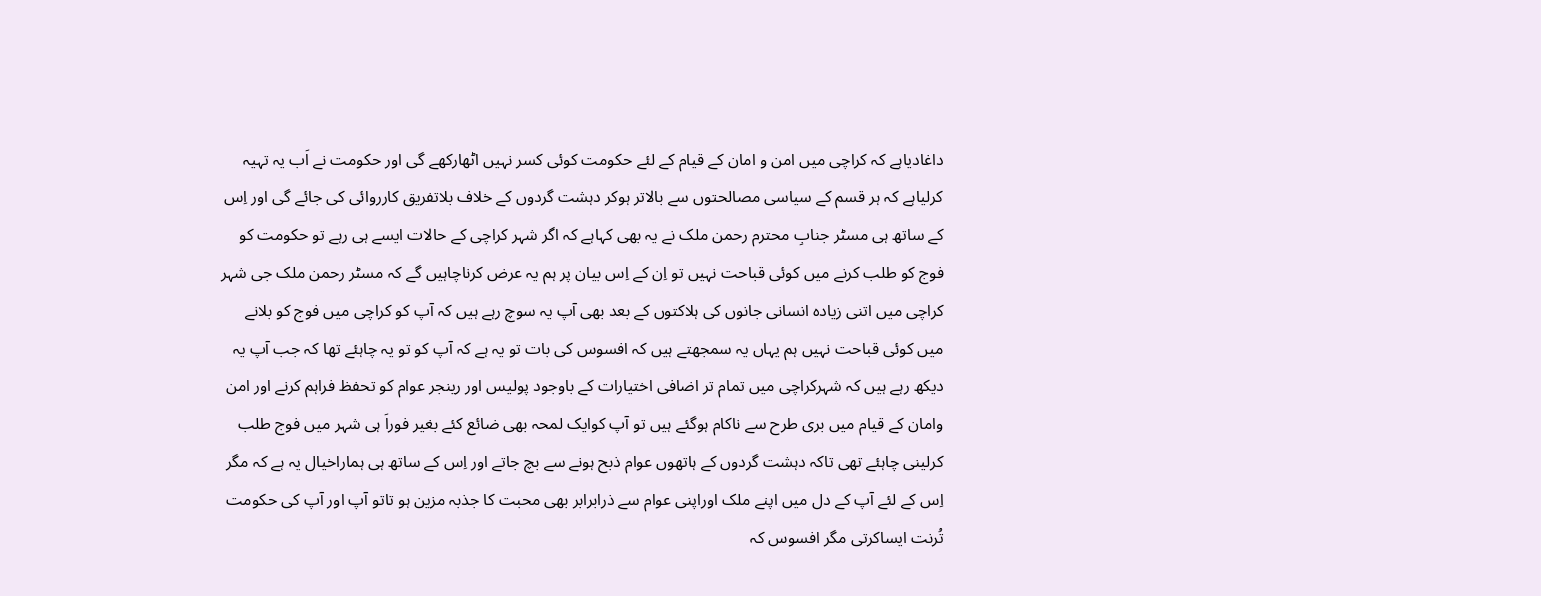داغادیاہے کہ کراچی میں امن و امان کے قیام کے لئے حکومت کوئی کسر نہیں اٹھارکھے گی اور حکومت نے اَب یہ تہیہ کرلیاہے کہ ہر قسم کے سیاسی مصالحتوں سے بالاتر ہوکر دہشت گردوں کے خلاف بلاتفریق کارروائی کی جائے گی اور اِس کے ساتھ ہی مسٹر جنابِ محترم رحمن ملک نے یہ بھی کہاہے کہ اگر شہر کراچی کے حالات ایسے ہی رہے تو حکومت کو فوج کو طلب کرنے میں کوئی قباحت نہیں تو اِن کے اِس بیان پر ہم یہ عرض کرناچاہیں گے کہ مسٹر رحمن ملک جی شہر کراچی میں اتنی زیادہ انسانی جانوں کی ہلاکتوں کے بعد بھی آپ یہ سوچ رہے ہیں کہ آپ کو کراچی میں فوج کو بلانے میں کوئی قباحت نہیں ہم یہاں یہ سمجھتے ہیں کہ افسوس کی بات تو یہ ہے کہ آپ کو تو یہ چاہئے تھا کہ جب آپ یہ دیکھ رہے ہیں کہ شہرکراچی میں تمام تر اضافی اختیارات کے باوجود پولیس اور رینجر عوام کو تحفظ فراہم کرنے اور امن وامان کے قیام میں بری طرح سے ناکام ہوگئے ہیں تو آپ کوایک لمحہ بھی ضائع کئے بغیر فوراَ ہی شہر میں فوج طلب کرلینی چاہئے تھی تاکہ دہشت گردوں کے ہاتھوں عوام ذبح ہونے سے بچ جاتے اور اِس کے ساتھ ہی ہماراخیال یہ ہے کہ مگر اِس کے لئے آپ کے دل میں اپنے ملک اوراپنی عوام سے ذرابرابر بھی محبت کا جذبہ مزین ہو تاتو آپ اور آپ کی حکومت تُرنت ایساکرتی مگر افسوس کہ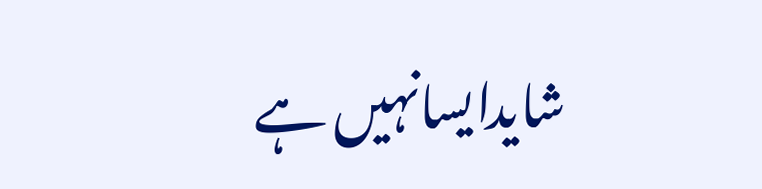شایدایسانہیں ہے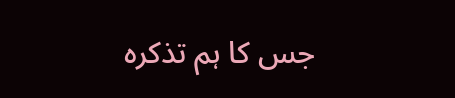جس کا ہم تذکرہ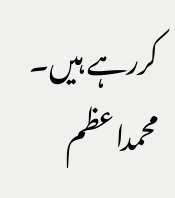کررہے ہیں۔ محمداعظم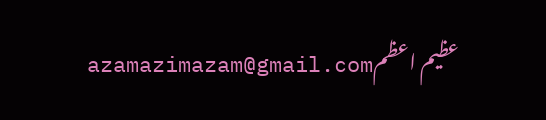عظیم اعظمazamazimazam@gmail.com